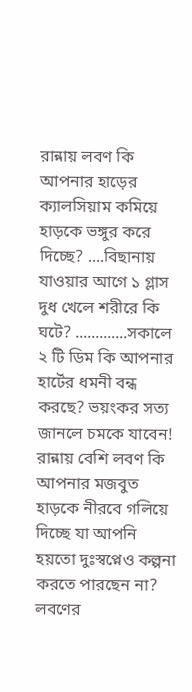রান্নায় লবণ কি আপনার হাড়ের ক্যালসিয়াম কমিয়ে হাড়কে ভঙ্গুর করে দিচ্ছে? ....বিছানায় যাওয়ার আগে ১ গ্লাস দুধ খেলে শরীরে কি ঘটে? .............সকালে ২ টি ডিম কি আপনার হার্টের ধমনী বন্ধ করছে? ভয়ংকর সত্য জানলে চমকে যাবেন!
রান্নায় বেশি লবণ কি আপনার মজবুত হাড়কে নীরবে গলিয়ে দিচ্ছে যা আপনি হয়তো দুঃস্বপ্নেও কল্পনা করতে পারছেন না? লবণের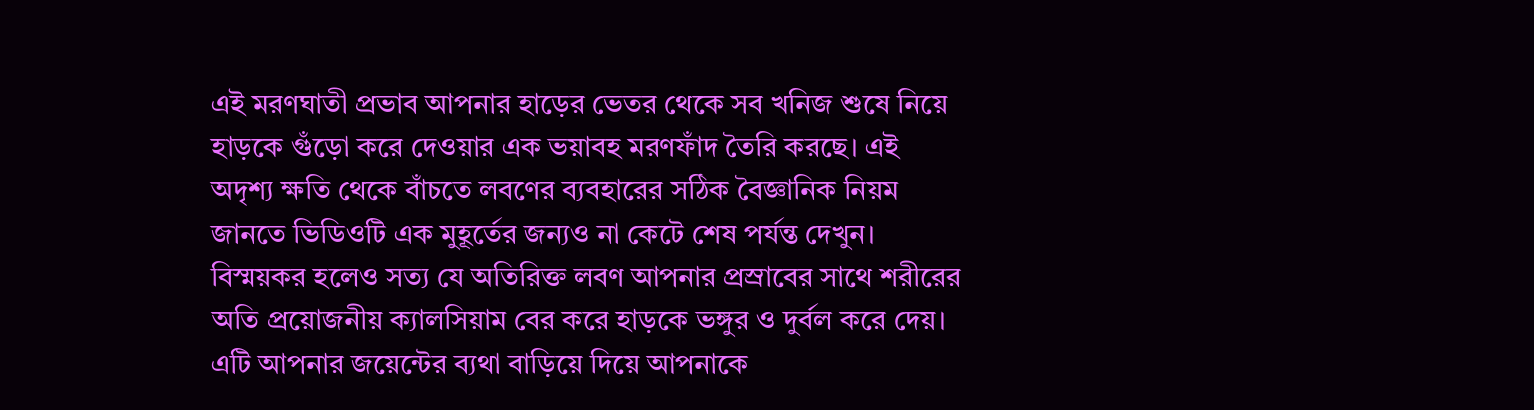এই মরণঘাতী প্রভাব আপনার হাড়ের ভেতর থেকে সব খনিজ শুষে নিয়ে হাড়কে গুঁড়ো করে দেওয়ার এক ভয়াবহ মরণফাঁদ তৈরি করছে। এই অদৃশ্য ক্ষতি থেকে বাঁচতে লবণের ব্যবহারের সঠিক বৈজ্ঞানিক নিয়ম জানতে ভিডিওটি এক মুহূর্তের জন্যও না কেটে শেষ পর্যন্ত দেখুন।
বিস্ময়কর হলেও সত্য যে অতিরিক্ত লবণ আপনার প্রস্রাবের সাথে শরীরের অতি প্রয়োজনীয় ক্যালসিয়াম বের করে হাড়কে ভঙ্গুর ও দুর্বল করে দেয়। এটি আপনার জয়েন্টের ব্যথা বাড়িয়ে দিয়ে আপনাকে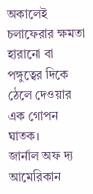অকালেই চলাফেরার ক্ষমতা হারানো বা পঙ্গুত্বের দিকে ঠেলে দেওয়ার এক গোপন ঘাতক।
জার্নাল অফ দ্য আমেরিকান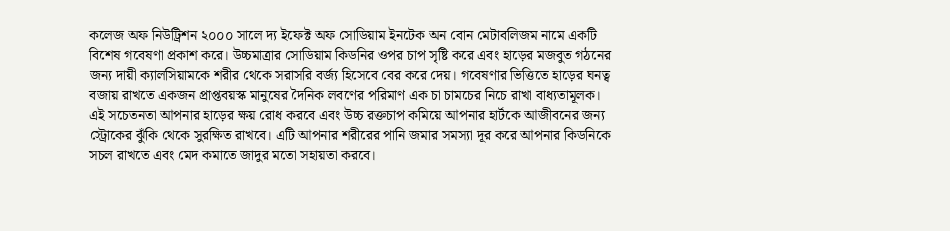কলেজ অফ নিউট্রিশন ২০০০ সালে দ্য ইফেক্ট অফ সোডিয়াম ইনটেক অন বোন মেটাবলিজম নামে একটি বিশেষ গবেষণা প্রকাশ করে। উচ্চমাত্রার সোডিয়াম কিডনির ওপর চাপ সৃষ্টি করে এবং হাড়ের মজবুত গঠনের জন্য দায়ী ক্যালসিয়ামকে শরীর থেকে সরাসরি বর্জ্য হিসেবে বের করে দেয়। গবেষণার ভিত্তিতে হাড়ের ঘনত্ব বজায় রাখতে একজন প্রাপ্তবয়স্ক মানুষের দৈনিক লবণের পরিমাণ এক চা চামচের নিচে রাখা বাধ্যতামূলক।
এই সচেতনতা আপনার হাড়ের ক্ষয় রোধ করবে এবং উচ্চ রক্তচাপ কমিয়ে আপনার হার্টকে আজীবনের জন্য স্ট্রোকের ঝুঁকি থেকে সুরক্ষিত রাখবে। এটি আপনার শরীরের পানি জমার সমস্যা দূর করে আপনার কিডনিকে সচল রাখতে এবং মেদ কমাতে জাদুর মতো সহায়তা করবে।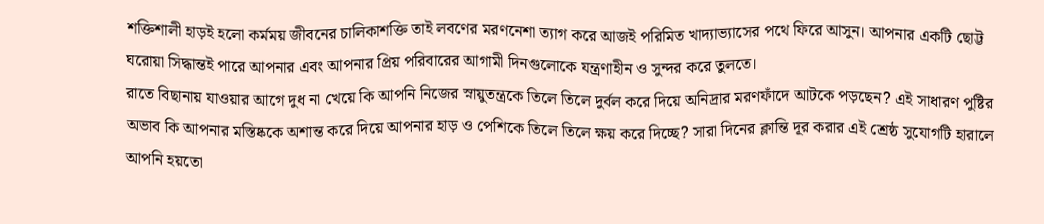শক্তিশালী হাড়ই হলো কর্মময় জীবনের চালিকাশক্তি তাই লবণের মরণনেশা ত্যাগ করে আজই পরিমিত খাদ্যাভ্যাসের পথে ফিরে আসুন। আপনার একটি ছোট্ট ঘরোয়া সিদ্ধান্তই পারে আপনার এবং আপনার প্রিয় পরিবারের আগামী দিনগুলোকে যন্ত্রণাহীন ও সুন্দর করে তুলতে।
রাতে বিছানায় যাওয়ার আগে দুধ না খেয়ে কি আপনি নিজের স্নায়ুতন্ত্রকে তিলে তিলে দুর্বল করে দিয়ে অনিদ্রার মরণফাঁদে আটকে পড়ছেন? এই সাধারণ পুষ্টির অভাব কি আপনার মস্তিষ্ককে অশান্ত করে দিয়ে আপনার হাড় ও পেশিকে তিলে তিলে ক্ষয় করে দিচ্ছে? সারা দিনের ক্লান্তি দূর করার এই শ্রেষ্ঠ সুযোগটি হারালে আপনি হয়তো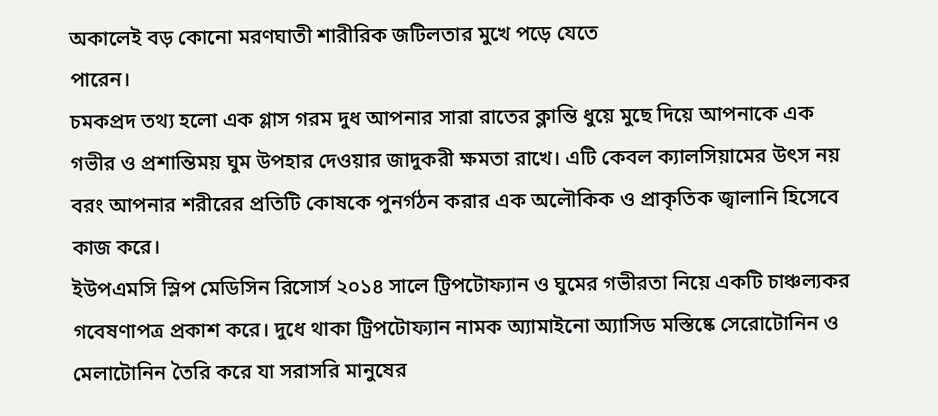অকালেই বড় কোনো মরণঘাতী শারীরিক জটিলতার মুখে পড়ে যেতে
পারেন।
চমকপ্রদ তথ্য হলো এক গ্লাস গরম দুধ আপনার সারা রাতের ক্লান্তি ধুয়ে মুছে দিয়ে আপনাকে এক গভীর ও প্রশান্তিময় ঘুম উপহার দেওয়ার জাদুকরী ক্ষমতা রাখে। এটি কেবল ক্যালসিয়ামের উৎস নয় বরং আপনার শরীরের প্রতিটি কোষকে পুনর্গঠন করার এক অলৌকিক ও প্রাকৃতিক জ্বালানি হিসেবে কাজ করে।
ইউপএমসি স্লিপ মেডিসিন রিসোর্স ২০১৪ সালে ট্রিপটোফ্যান ও ঘুমের গভীরতা নিয়ে একটি চাঞ্চল্যকর গবেষণাপত্র প্রকাশ করে। দুধে থাকা ট্রিপটোফ্যান নামক অ্যামাইনো অ্যাসিড মস্তিষ্কে সেরোটোনিন ও মেলাটোনিন তৈরি করে যা সরাসরি মানুষের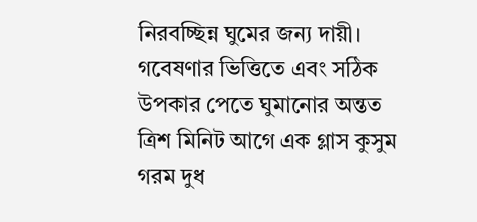নিরবচ্ছিন্ন ঘুমের জন্য দায়ী। গবেষণার ভিত্তিতে এবং সঠিক উপকার পেতে ঘুমানোর অন্তত ত্রিশ মিনিট আগে এক গ্লাস কুসুম গরম দুধ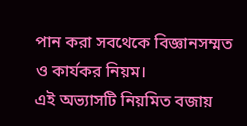পান করা সবথেকে বিজ্ঞানসম্মত ও কার্যকর নিয়ম।
এই অভ্যাসটি নিয়মিত বজায়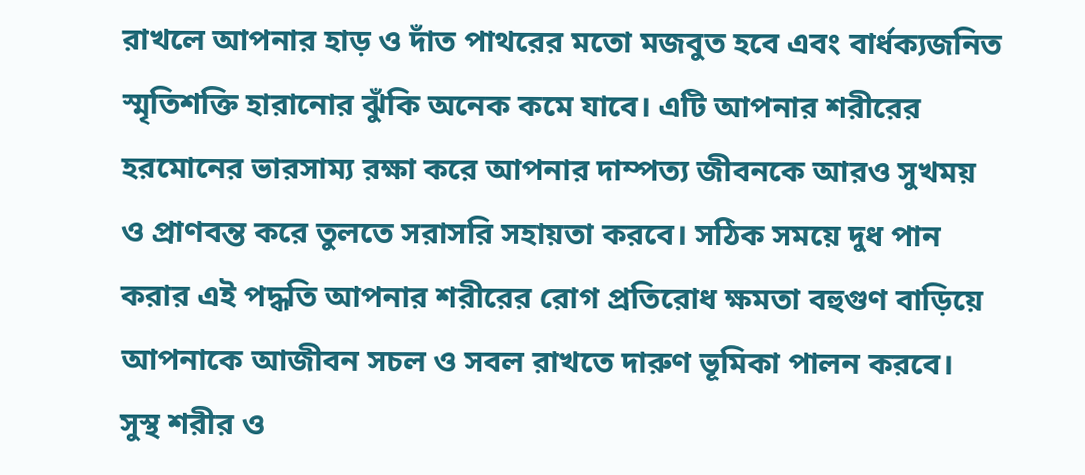রাখলে আপনার হাড় ও দাঁত পাথরের মতো মজবুত হবে এবং বার্ধক্যজনিত স্মৃতিশক্তি হারানোর ঝুঁকি অনেক কমে যাবে। এটি আপনার শরীরের হরমোনের ভারসাম্য রক্ষা করে আপনার দাম্পত্য জীবনকে আরও সুখময় ও প্রাণবন্ত করে তুলতে সরাসরি সহায়তা করবে। সঠিক সময়ে দুধ পান করার এই পদ্ধতি আপনার শরীরের রোগ প্রতিরোধ ক্ষমতা বহুগুণ বাড়িয়ে আপনাকে আজীবন সচল ও সবল রাখতে দারুণ ভূমিকা পালন করবে।
সুস্থ শরীর ও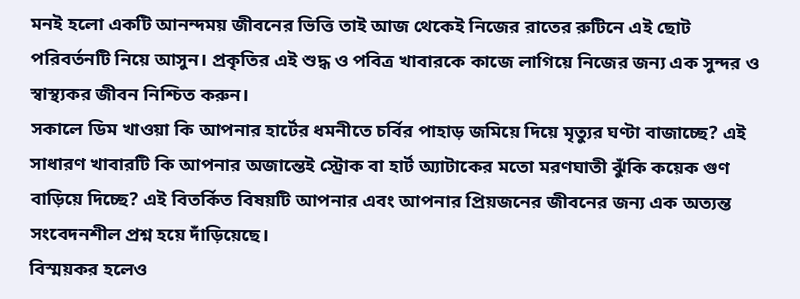মনই হলো একটি আনন্দময় জীবনের ভিত্তি তাই আজ থেকেই নিজের রাতের রুটিনে এই ছোট পরিবর্তনটি নিয়ে আসুন। প্রকৃতির এই শুদ্ধ ও পবিত্র খাবারকে কাজে লাগিয়ে নিজের জন্য এক সুন্দর ও স্বাস্থ্যকর জীবন নিশ্চিত করুন।
সকালে ডিম খাওয়া কি আপনার হার্টের ধমনীতে চর্বির পাহাড় জমিয়ে দিয়ে মৃত্যুর ঘণ্টা বাজাচ্ছে? এই সাধারণ খাবারটি কি আপনার অজান্তেই স্ট্রোক বা হার্ট অ্যাটাকের মতো মরণঘাতী ঝুঁকি কয়েক গুণ বাড়িয়ে দিচ্ছে? এই বিতর্কিত বিষয়টি আপনার এবং আপনার প্রিয়জনের জীবনের জন্য এক অত্যন্ত সংবেদনশীল প্রশ্ন হয়ে দাঁড়িয়েছে।
বিস্ময়কর হলেও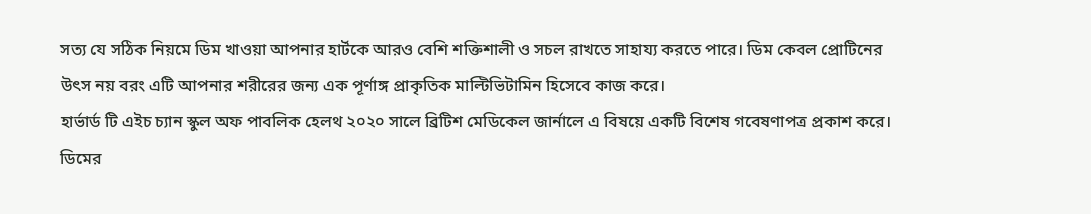সত্য যে সঠিক নিয়মে ডিম খাওয়া আপনার হার্টকে আরও বেশি শক্তিশালী ও সচল রাখতে সাহায্য করতে পারে। ডিম কেবল প্রোটিনের উৎস নয় বরং এটি আপনার শরীরের জন্য এক পূর্ণাঙ্গ প্রাকৃতিক মাল্টিভিটামিন হিসেবে কাজ করে।
হার্ভার্ড টি এইচ চ্যান স্কুল অফ পাবলিক হেলথ ২০২০ সালে ব্রিটিশ মেডিকেল জার্নালে এ বিষয়ে একটি বিশেষ গবেষণাপত্র প্রকাশ করে। ডিমের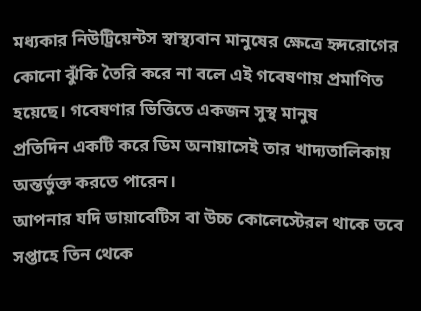মধ্যকার নিউট্রিয়েন্টস স্বাস্থ্যবান মানুষের ক্ষেত্রে হৃদরোগের কোনো ঝুঁকি তৈরি করে না বলে এই গবেষণায় প্রমাণিত হয়েছে। গবেষণার ভিত্তিতে একজন সুস্থ মানুষ
প্রতিদিন একটি করে ডিম অনায়াসেই তার খাদ্যতালিকায় অন্তর্ভুক্ত করতে পারেন।
আপনার যদি ডায়াবেটিস বা উচ্চ কোলেস্টেরল থাকে তবে সপ্তাহে তিন থেকে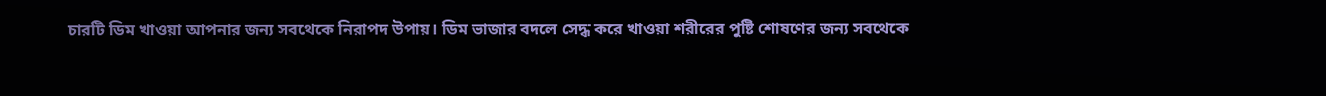চারটি ডিম খাওয়া আপনার জন্য সবথেকে নিরাপদ উপায়। ডিম ভাজার বদলে সেদ্ধ করে খাওয়া শরীরের পুষ্টি শোষণের জন্য সবথেকে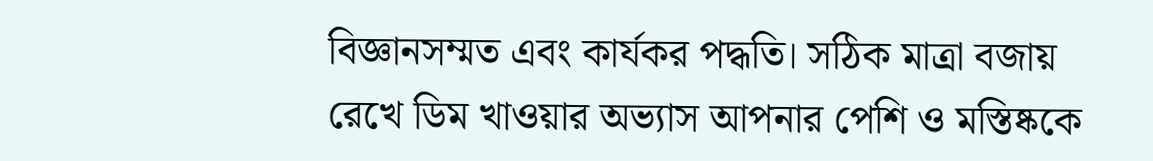বিজ্ঞানসম্মত এবং কার্যকর পদ্ধতি। সঠিক মাত্রা বজায় রেখে ডিম খাওয়ার অভ্যাস আপনার পেশি ও মস্তিষ্ককে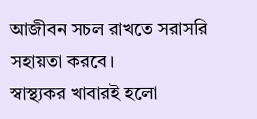আজীবন সচল রাখতে সরাসরি সহায়তা করবে।
স্বাস্থ্যকর খাবারই হলো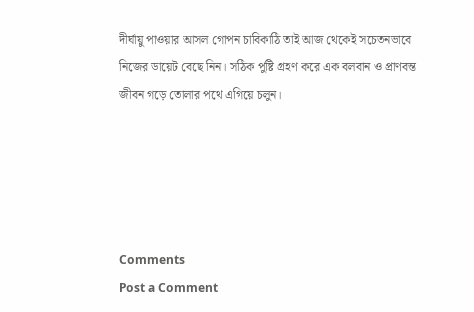দীর্ঘায়ু পাওয়ার আসল গোপন চাবিকাঠি তাই আজ থেকেই সচেতনভাবে নিজের ডায়েট বেছে নিন। সঠিক পুষ্টি গ্রহণ করে এক বলবান ও প্রাণবন্ত জীবন গড়ে তোলার পথে এগিয়ে চলুন।





Comments
Post a Comment